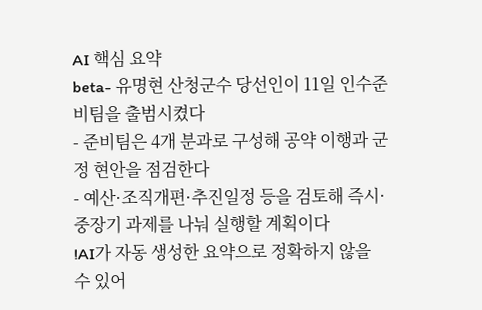AI 핵심 요약
beta- 유명현 산청군수 당선인이 11일 인수준비팀을 출범시켰다
- 준비팀은 4개 분과로 구성해 공약 이행과 군정 현안을 점검한다
- 예산·조직개편·추진일정 등을 검토해 즉시·중장기 과제를 나눠 실행할 계획이다
!AI가 자동 생성한 요약으로 정확하지 않을 수 있어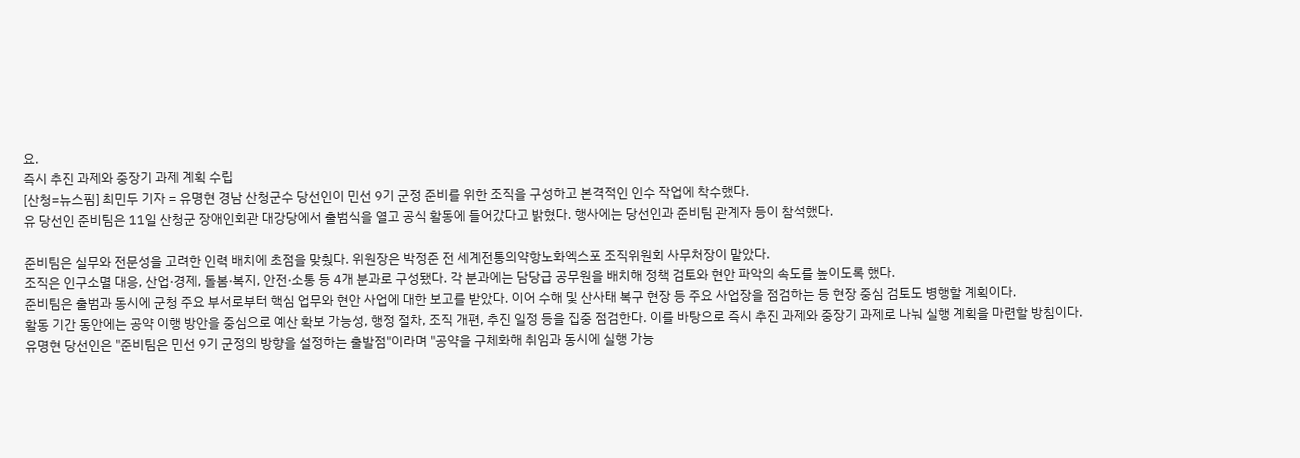요.
즉시 추진 과제와 중장기 과제 계획 수립
[산청=뉴스핌] 최민두 기자 = 유명현 경남 산청군수 당선인이 민선 9기 군정 준비를 위한 조직을 구성하고 본격적인 인수 작업에 착수했다.
유 당선인 준비팀은 11일 산청군 장애인회관 대강당에서 출범식을 열고 공식 활동에 들어갔다고 밝혔다. 행사에는 당선인과 준비팀 관계자 등이 참석했다.

준비팀은 실무와 전문성을 고려한 인력 배치에 초점을 맞췄다. 위원장은 박정준 전 세계전통의약항노화엑스포 조직위원회 사무처장이 맡았다.
조직은 인구소멸 대응, 산업·경제, 돌봄·복지, 안전·소통 등 4개 분과로 구성됐다. 각 분과에는 담당급 공무원을 배치해 정책 검토와 현안 파악의 속도를 높이도록 했다.
준비팀은 출범과 동시에 군청 주요 부서로부터 핵심 업무와 현안 사업에 대한 보고를 받았다. 이어 수해 및 산사태 복구 현장 등 주요 사업장을 점검하는 등 현장 중심 검토도 병행할 계획이다.
활동 기간 동안에는 공약 이행 방안을 중심으로 예산 확보 가능성, 행정 절차, 조직 개편, 추진 일정 등을 집중 점검한다. 이를 바탕으로 즉시 추진 과제와 중장기 과제로 나눠 실행 계획을 마련할 방침이다.
유명현 당선인은 "준비팀은 민선 9기 군정의 방향을 설정하는 출발점"이라며 "공약을 구체화해 취임과 동시에 실행 가능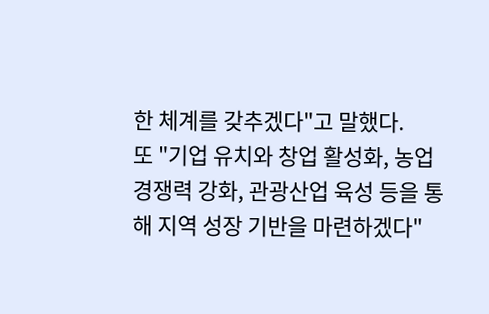한 체계를 갖추겠다"고 말했다.
또 "기업 유치와 창업 활성화, 농업 경쟁력 강화, 관광산업 육성 등을 통해 지역 성장 기반을 마련하겠다"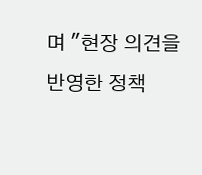며 "현장 의견을 반영한 정책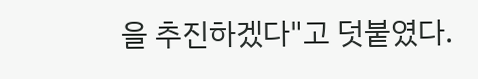을 추진하겠다"고 덧붙였다.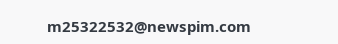m25322532@newspim.com